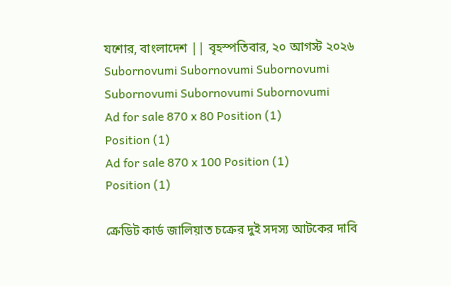যশোর, বাংলাদেশ || বৃহস্পতিবার, ২০ আগস্ট ২০২৬
Subornovumi Subornovumi Subornovumi Subornovumi Subornovumi Subornovumi
Ad for sale 870 x 80 Position (1)
Position (1)
Ad for sale 870 x 100 Position (1)
Position (1)

ক্রেডিট কার্ড জালিয়াত চক্রের দুই সদস্য আটকের দাবি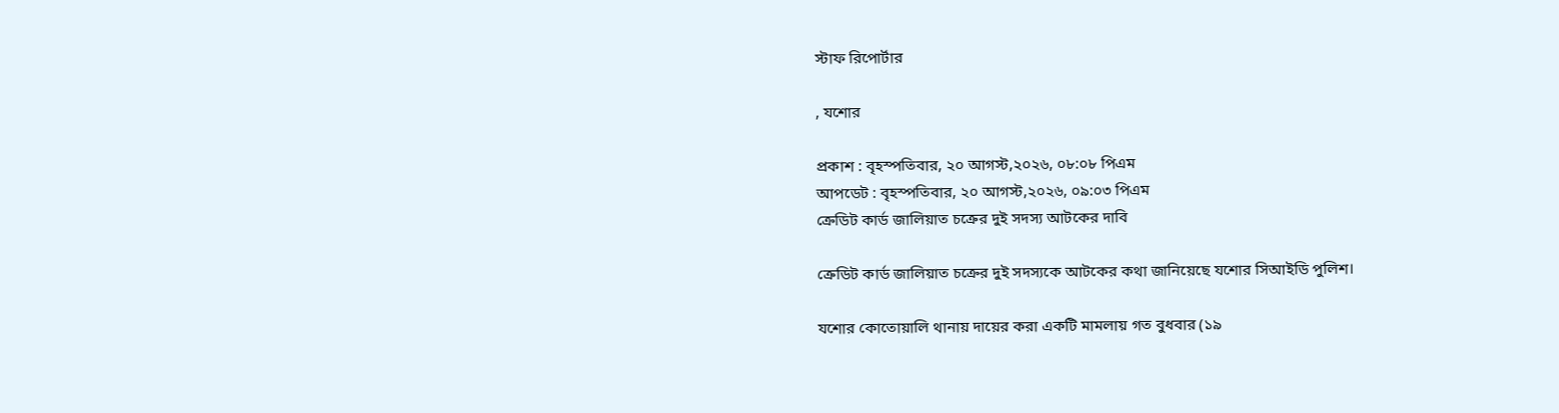স্টাফ রিপোর্টার

, যশোর

প্রকাশ : বৃহস্পতিবার, ২০ আগস্ট,২০২৬, ০৮:০৮ পিএম
আপডেট : বৃহস্পতিবার, ২০ আগস্ট,২০২৬, ০৯:০৩ পিএম
ক্রেডিট কার্ড জালিয়াত চক্রের দুই সদস্য আটকের দাবি

ক্রেডিট কার্ড জালিয়াত চক্রের দুই সদস্যকে আটকের কথা জানিয়েছে যশোর সিআইডি পুলিশ।

যশোর কোতোয়ালি থানায় দায়ের করা একটি মামলায় গত বুধবার (১৯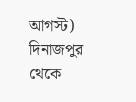আগস্ট) দিনাজপুর থেকে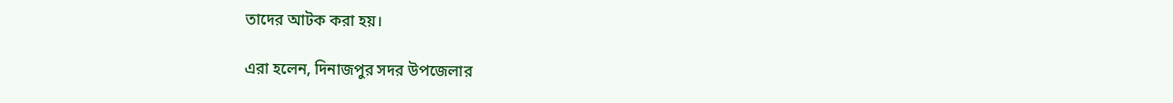তাদের আটক করা হয়।

এরা হলেন, দিনাজপুর সদর উপজেলার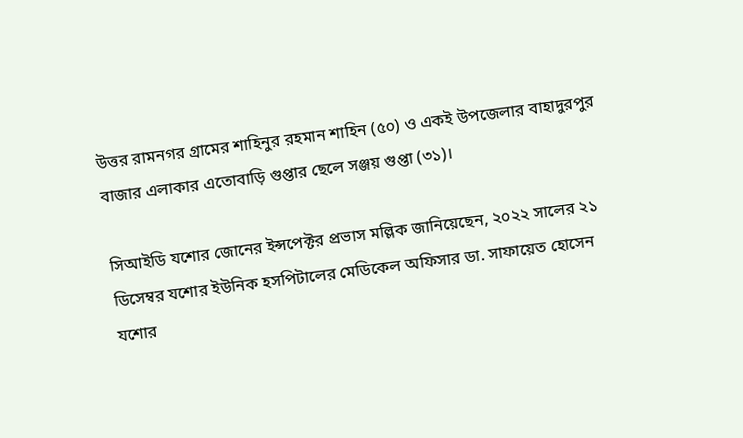উত্তর রামনগর গ্রামের শাহিনুর রহমান শাহিন (৫০) ও একই উপজেলার বাহাদুরপুর বাজার এলাকার এতোবাড়ি গুপ্তার ছেলে সঞ্জয় গুপ্তা (৩১)।

সিআইডি যশোর জোনের ইন্সপেক্টর প্রভাস মল্লিক জানিয়েছেন, ২০২২ সালের ২১ ডিসেম্বর যশোর ইউনিক হসপিটালের মেডিকেল অফিসার ডা. সাফায়েত হোসেন যশোর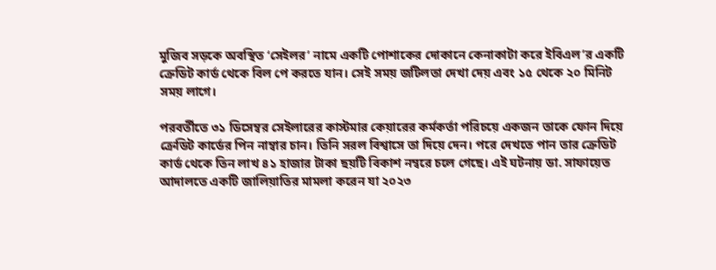মুজিব সড়কে অবস্থিত ‘সেইলর’ নামে একটি পোশাকের দোকানে কেনাকাটা করে ইবিএল’র একটি ক্রেডিট কার্ড থেকে বিল পে করতে যান। সেই সময় জটিলতা দেখা দেয় এবং ১৫ থেকে ২০ মিনিট সময় লাগে।

পরবর্তীতে ৩১ ডিসেম্বর সেইলারের কাস্টমার কেয়ারের কর্মকর্তা পরিচয়ে একজন তাকে ফোন দিয়ে ক্রেডিট কার্ডের পিন নাম্বার চান। তিনি সরল বিশ্বাসে তা দিয়ে দেন। পরে দেখতে পান তার ক্রেডিট কার্ড থেকে তিন লাখ ৪১ হাজার টাকা ছয়টি বিকাশ নম্বরে চলে গেছে। এই ঘটনায় ডা. সাফায়েত আদালতে একটি জালিয়াতির মামলা করেন যা ২০২৩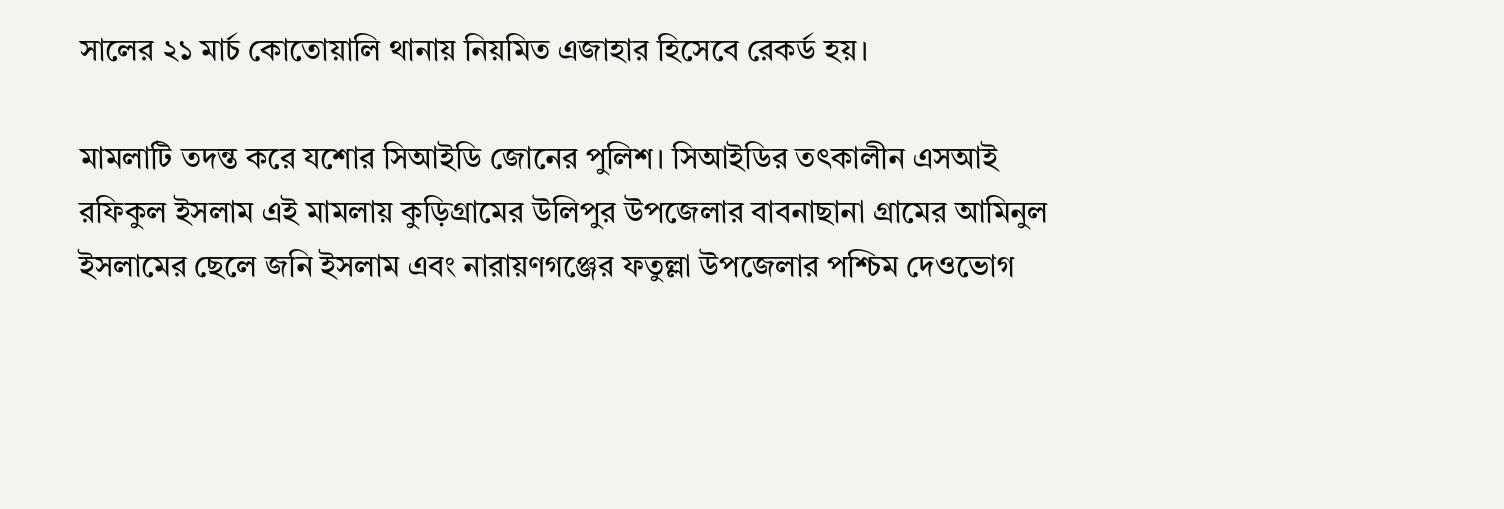সালের ২১ মার্চ কোতোয়ালি থানায় নিয়মিত এজাহার হিসেবে রেকর্ড হয়।

মামলাটি তদন্ত করে যশোর সিআইডি জোনের পুলিশ। সিআইডির তৎকালীন এসআই রফিকুল ইসলাম এই মামলায় কুড়িগ্রামের উলিপুর উপজেলার বাবনাছানা গ্রামের আমিনুল ইসলামের ছেলে জনি ইসলাম এবং নারায়ণগঞ্জের ফতুল্লা উপজেলার পশ্চিম দেওভোগ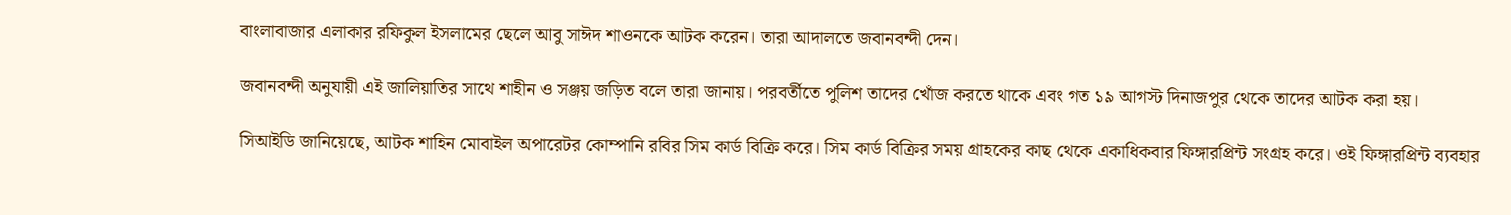বাংলাবাজার এলাকার রফিকুল ইসলামের ছেলে আবু সাঈদ শাওনকে আটক করেন। তারা আদালতে জবানবন্দী দেন।

জবানবন্দী অনুযায়ী এই জালিয়াতির সাথে শাহীন ও সঞ্জয় জড়িত বলে তারা জানায়। পরবর্তীতে পুলিশ তাদের খোঁজ করতে থাকে এবং গত ১৯ আগস্ট দিনাজপুর থেকে তাদের আটক করা হয়।

সিআইডি জানিয়েছে, আটক শাহিন মোবাইল অপারেটর কোম্পানি রবির সিম কার্ড বিক্রি করে। সিম কার্ড বিক্রির সময় গ্রাহকের কাছ থেকে একাধিকবার ফিঙ্গারপ্রিন্ট সংগ্রহ করে। ওই ফিঙ্গারপ্রিন্ট ব্যবহার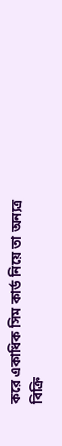করে একাধিক সিম কার্ড নিয়ে তা অন্যত্র বিক্রি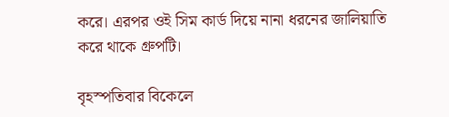করে। এরপর ওই সিম কার্ড দিয়ে নানা ধরনের জালিয়াতি করে থাকে গ্রুপটি।

বৃহস্পতিবার বিকেলে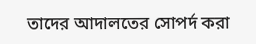তাদের আদালতের সোপর্দ করা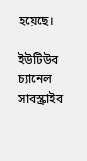হয়েছে।

ইউটিউব চ্যানেল সাবস্ক্রাইব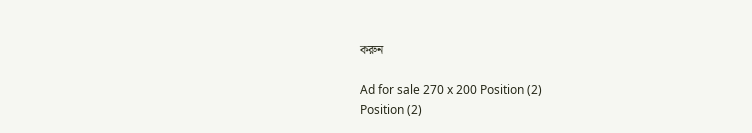করুন

Ad for sale 270 x 200 Position (2)
Position (2)